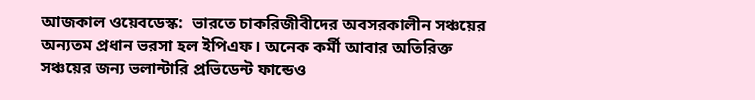আজকাল ওয়েবডেস্ক:  ভারতে চাকরিজীবীদের অবসরকালীন সঞ্চয়ের অন্যতম প্রধান ভরসা হল ইপিএফ। অনেক কর্মী আবার অতিরিক্ত সঞ্চয়ের জন্য ভলান্টারি প্রভিডেন্ট ফান্ডেও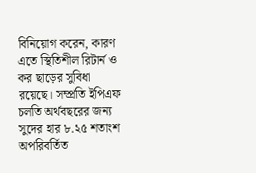বিনিয়োগ করেন, কারণ এতে স্থিতিশীল রিটার্ন ও কর ছাড়ের সুবিধা রয়েছে। সম্প্রতি ইপিএফ চলতি অর্থবছরের জন্য সুদের হার ৮.২৫ শতাংশ অপরিবর্তিত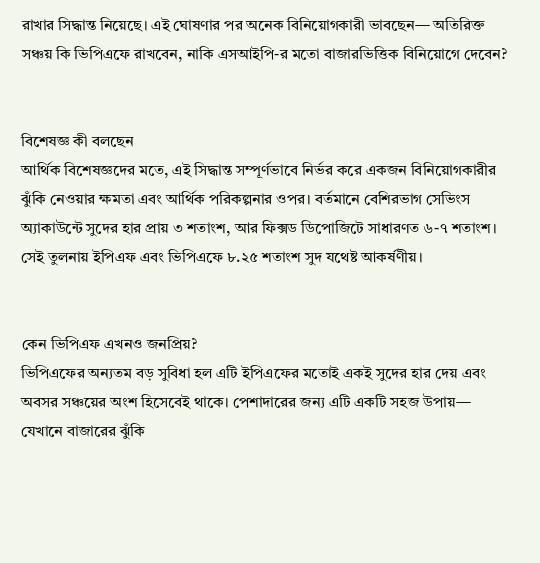রাখার সিদ্ধান্ত নিয়েছে। এই ঘোষণার পর অনেক বিনিয়োগকারী ভাবছেন— অতিরিক্ত সঞ্চয় কি ভিপিএফে রাখবেন, নাকি এসআইপি-র মতো বাজারভিত্তিক বিনিয়োগে দেবেন?


বিশেষজ্ঞ কী বলছেন
আর্থিক বিশেষজ্ঞদের মতে, এই সিদ্ধান্ত সম্পূর্ণভাবে নির্ভর করে একজন বিনিয়োগকারীর ঝুঁকি নেওয়ার ক্ষমতা এবং আর্থিক পরিকল্পনার ওপর। বর্তমানে বেশিরভাগ সেভিংস অ্যাকাউন্টে সুদের হার প্রায় ৩ শতাংশ, আর ফিক্সড ডিপোজিটে সাধারণত ৬-৭ শতাংশ। সেই তুলনায় ইপিএফ এবং ভিপিএফে ৮.২৫ শতাংশ সুদ যথেষ্ট আকর্ষণীয়।


কেন ভিপিএফ এখনও জনপ্রিয়?
ভিপিএফের অন্যতম বড় সুবিধা হল এটি ইপিএফের মতোই একই সুদের হার দেয় এবং অবসর সঞ্চয়ের অংশ হিসেবেই থাকে। পেশাদারের জন্য এটি একটি সহজ উপায়— যেখানে বাজারের ঝুঁকি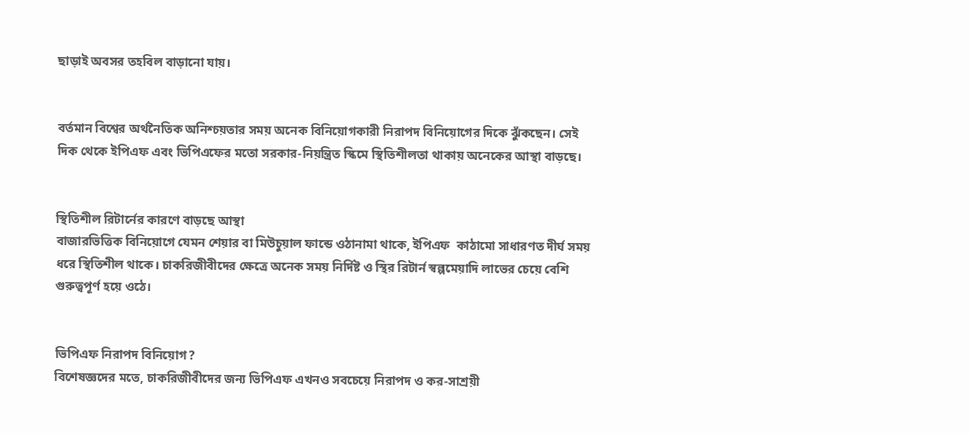ছাড়াই অবসর তহবিল বাড়ানো যায়।


বর্তমান বিশ্বের অর্থনৈতিক অনিশ্চয়তার সময় অনেক বিনিয়োগকারী নিরাপদ বিনিয়োগের দিকে ঝুঁকছেন। সেই দিক থেকে ইপিএফ এবং ভিপিএফের মতো সরকার-নিয়ন্ত্রিত স্কিমে স্থিতিশীলতা থাকায় অনেকের আস্থা বাড়ছে।


স্থিতিশীল রিটার্নের কারণে বাড়ছে আস্থা
বাজারভিত্তিক বিনিয়োগে যেমন শেয়ার বা মিউচুয়াল ফান্ডে ওঠানামা থাকে, ইপিএফ  কাঠামো সাধারণত দীর্ঘ সময় ধরে স্থিতিশীল থাকে। চাকরিজীবীদের ক্ষেত্রে অনেক সময় নির্দিষ্ট ও স্থির রিটার্ন স্বল্পমেয়াদি লাভের চেয়ে বেশি গুরুত্বপূর্ণ হয়ে ওঠে।


ভিপিএফ নিরাপদ বিনিয়োগ?
বিশেষজ্ঞদের মতে, চাকরিজীবীদের জন্য ভিপিএফ এখনও সবচেয়ে নিরাপদ ও কর-সাশ্রয়ী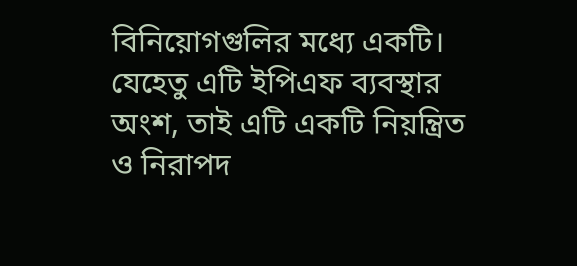বিনিয়োগগুলির মধ্যে একটি। যেহেতু এটি ইপিএফ ব্যবস্থার অংশ, তাই এটি একটি নিয়ন্ত্রিত ও নিরাপদ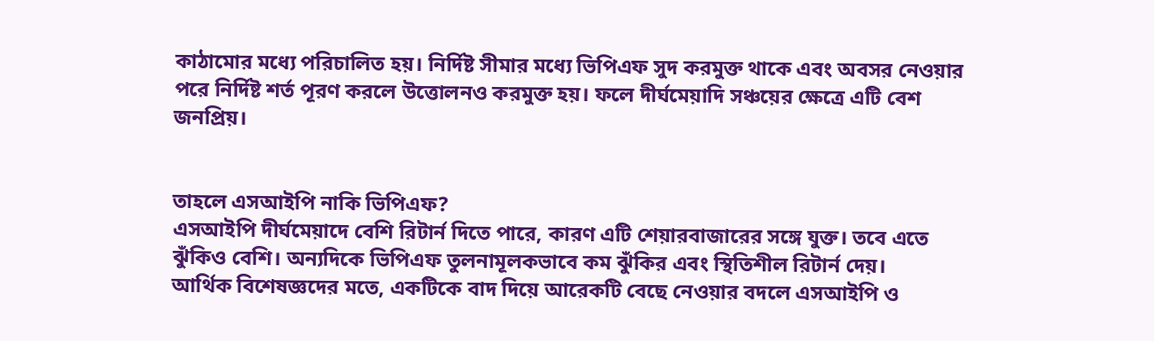কাঠামোর মধ্যে পরিচালিত হয়। নির্দিষ্ট সীমার মধ্যে ভিপিএফ সুদ করমুক্ত থাকে এবং অবসর নেওয়ার পরে নির্দিষ্ট শর্ত পূরণ করলে উত্তোলনও করমুক্ত হয়। ফলে দীর্ঘমেয়াদি সঞ্চয়ের ক্ষেত্রে এটি বেশ জনপ্রিয়।


তাহলে এসআইপি নাকি ভিপিএফ?
এসআইপি দীর্ঘমেয়াদে বেশি রিটার্ন দিতে পারে, কারণ এটি শেয়ারবাজারের সঙ্গে যুক্ত। তবে এতে ঝুঁকিও বেশি। অন্যদিকে ভিপিএফ তুলনামূলকভাবে কম ঝুঁকির এবং স্থিতিশীল রিটার্ন দেয়।
আর্থিক বিশেষজ্ঞদের মতে, একটিকে বাদ দিয়ে আরেকটি বেছে নেওয়ার বদলে এসআইপি ও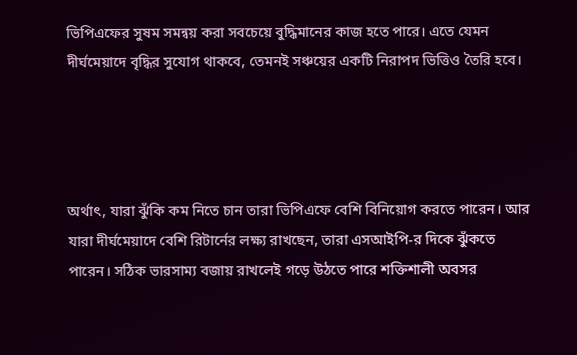ভিপিএফের সুষম সমন্বয় করা সবচেয়ে বুদ্ধিমানের কাজ হতে পারে। এতে যেমন দীর্ঘমেয়াদে বৃদ্ধির সুযোগ থাকবে, তেমনই সঞ্চয়ের একটি নিরাপদ ভিত্তিও তৈরি হবে।




অর্থাৎ, যারা ঝুঁকি কম নিতে চান তারা ভিপিএফে বেশি বিনিয়োগ করতে পারেন। আর যারা দীর্ঘমেয়াদে বেশি রিটার্নের লক্ষ্য রাখছেন, তারা এসআইপি-র দিকে ঝুঁকতে পারেন। সঠিক ভারসাম্য বজায় রাখলেই গড়ে উঠতে পারে শক্তিশালী অবসর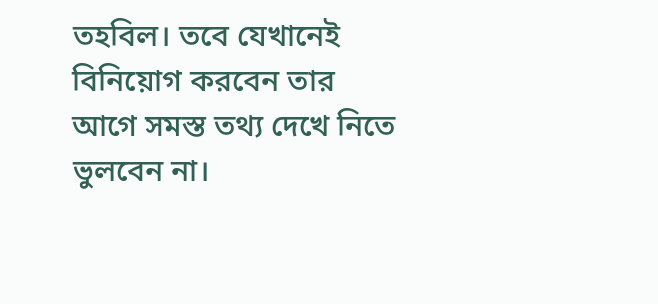তহবিল। তবে যেখানেই বিনিয়োগ করবেন তার আগে সমস্ত তথ্য দেখে নিতে ভুলবেন না।